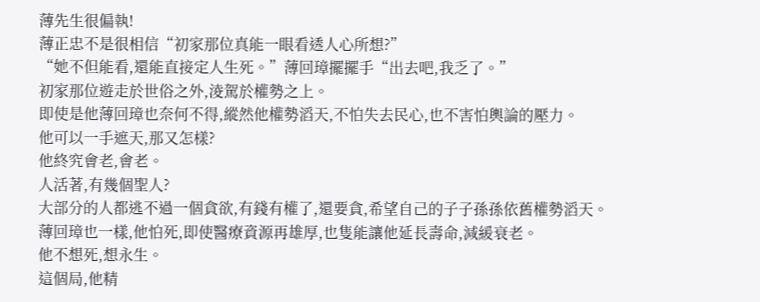薄先生很偏執!
薄正忠不是很相信“初家那位真能一眼看透人心所想?”
“她不但能看,還能直接定人生死。”薄回璋擺擺手“出去吧,我乏了。”
初家那位遊走於世俗之外,淩駕於權勢之上。
即使是他薄回璋也奈何不得,縱然他權勢滔天,不怕失去民心,也不害怕輿論的壓力。
他可以一手遮天,那又怎樣?
他終究會老,會老。
人活著,有幾個聖人?
大部分的人都逃不過一個貪欲,有錢有權了,還要貪,希望自己的子子孫孫依舊權勢滔天。
薄回璋也一樣,他怕死,即使醫療資源再雄厚,也隻能讓他延長壽命,減緩衰老。
他不想死,想永生。
這個局,他精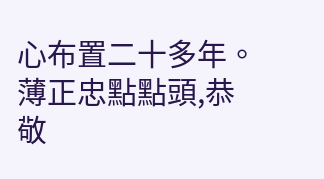心布置二十多年。
薄正忠點點頭,恭敬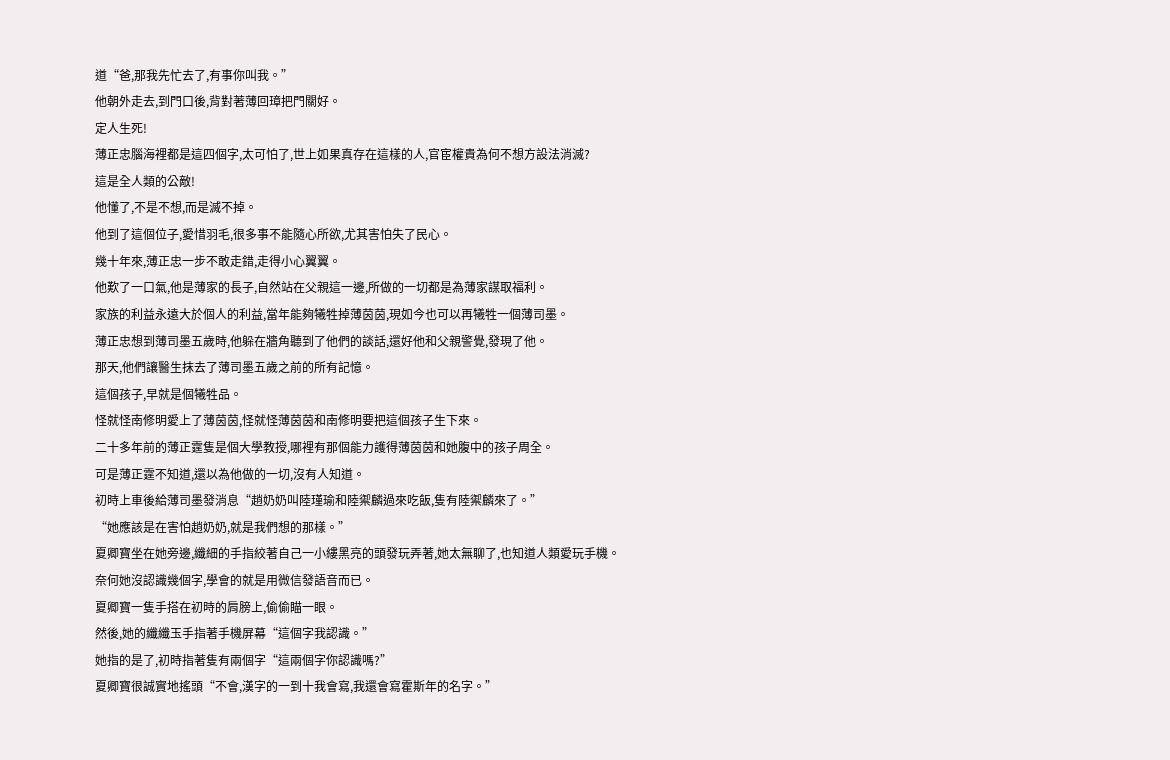道“爸,那我先忙去了,有事你叫我。”
他朝外走去,到門口後,背對著薄回璋把門關好。
定人生死!
薄正忠腦海裡都是這四個字,太可怕了,世上如果真存在這樣的人,官宦權貴為何不想方設法消滅?
這是全人類的公敵!
他懂了,不是不想,而是滅不掉。
他到了這個位子,愛惜羽毛,很多事不能隨心所欲,尤其害怕失了民心。
幾十年來,薄正忠一步不敢走錯,走得小心翼翼。
他歎了一口氣,他是薄家的長子,自然站在父親這一邊,所做的一切都是為薄家謀取福利。
家族的利益永遠大於個人的利益,當年能夠犧牲掉薄茵茵,現如今也可以再犧牲一個薄司墨。
薄正忠想到薄司墨五歲時,他躲在牆角聽到了他們的談話,還好他和父親警覺,發現了他。
那天,他們讓醫生抹去了薄司墨五歲之前的所有記憶。
這個孩子,早就是個犧牲品。
怪就怪南修明愛上了薄茵茵,怪就怪薄茵茵和南修明要把這個孩子生下來。
二十多年前的薄正霆隻是個大學教授,哪裡有那個能力護得薄茵茵和她腹中的孩子周全。
可是薄正霆不知道,還以為他做的一切,沒有人知道。
初時上車後給薄司墨發消息“趙奶奶叫陸瑾瑜和陸禦麟過來吃飯,隻有陸禦麟來了。”
“她應該是在害怕趙奶奶,就是我們想的那樣。”
夏卿寶坐在她旁邊,纖細的手指絞著自己一小縷黑亮的頭發玩弄著,她太無聊了,也知道人類愛玩手機。
奈何她沒認識幾個字,學會的就是用微信發語音而已。
夏卿寶一隻手搭在初時的肩膀上,偷偷瞄一眼。
然後,她的纖纖玉手指著手機屏幕“這個字我認識。”
她指的是了,初時指著隻有兩個字“這兩個字你認識嗎?”
夏卿寶很誠實地搖頭“不會,漢字的一到十我會寫,我還會寫霍斯年的名字。”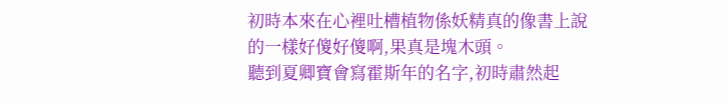初時本來在心裡吐槽植物係妖精真的像書上說的一樣好傻好傻啊,果真是塊木頭。
聽到夏卿寶會寫霍斯年的名字,初時肅然起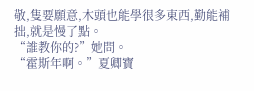敬,隻要願意,木頭也能學很多東西,勤能補拙,就是慢了點。
“誰教你的?”她問。
“霍斯年啊。”夏卿寶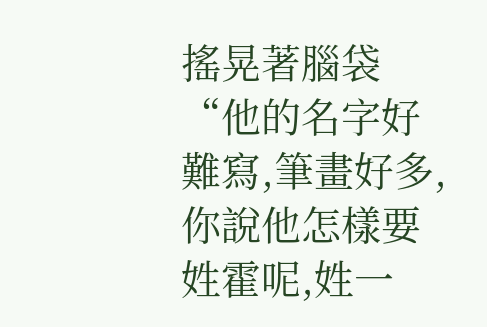搖晃著腦袋“他的名字好難寫,筆畫好多,你說他怎樣要姓霍呢,姓一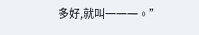多好,就叫一一一。”